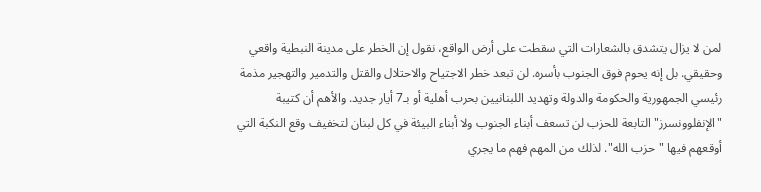لمن لا يزال يتشدق بالشعارات التي سقطت على أرض الواقع، نقول إن الخطر على مدينة النبطية واقعي وحقيقي. بل إنه يحوم فوق الجنوب بأسره. لن تبعد خطر الاجتياح والاحتلال والقتل والتدمير والتهجير مذمة رئيسي الجمهورية والحكومة والدولة وتهديد اللبنانيين بحرب أهلية أو بـ7 أيار جديد. والأهم أن كتيبة "الإنفلوونسرز" التابعة للحزب لن تسعف أبناء الجنوب ولا أبناء البيئة في كل لبنان لتخفيف وقع النكبة التي أوقعهم فيها "حزب الله". لذلك من المهم فهم ما يجري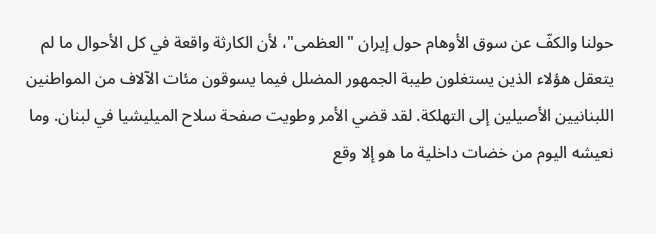حولنا والكفّ عن سوق الأوهام حول إيران "العظمى"، لأن الكارثة واقعة في كل الأحوال ما لم يتعقل هؤلاء الذين يستغلون طيبة الجمهور المضلل فيما يسوقون مئات الآلاف من المواطنين اللبنانيين الأصيلين إلى التهلكة. لقد قضي الأمر وطويت صفحة سلاح الميليشيا في لبنان. وما نعيشه اليوم من خضات داخلية ما هو إلا وقع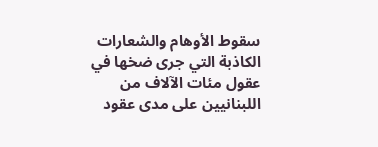سقوط الأوهام والشعارات الكاذبة التي جرى ضخها في عقول مئات الآلاف من اللبنانيين على مدى عقود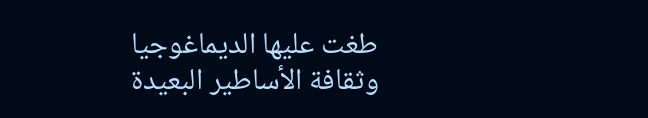طغت عليها الديماغوجيا وثقافة الأساطير البعيدة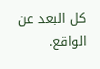كل البعد عن الواقع.